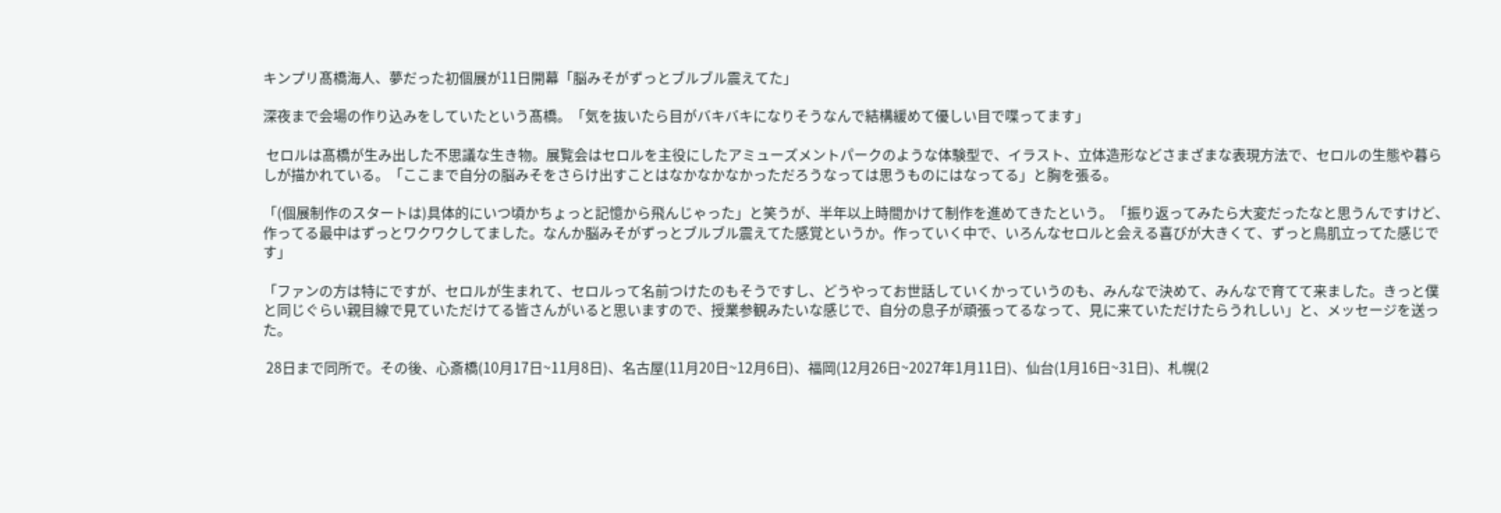キンプリ髙橋海人、夢だった初個展が11日開幕「脳みそがずっとブルブル震えてた」

深夜まで会場の作り込みをしていたという髙橋。「気を抜いたら目がバキバキになりそうなんで結構緩めて優しい目で喋ってます」

 セロルは髙橋が生み出した不思議な生き物。展覧会はセロルを主役にしたアミューズメントパークのような体験型で、イラスト、立体造形などさまざまな表現方法で、セロルの生態や暮らしが描かれている。「ここまで自分の脳みそをさらけ出すことはなかなかなかっただろうなっては思うものにはなってる」と胸を張る。

「(個展制作のスタートは)具体的にいつ頃かちょっと記憶から飛んじゃった」と笑うが、半年以上時間かけて制作を進めてきたという。「振り返ってみたら大変だったなと思うんですけど、作ってる最中はずっとワクワクしてました。なんか脳みそがずっとブルブル震えてた感覚というか。作っていく中で、いろんなセロルと会える喜びが大きくて、ずっと鳥肌立ってた感じです」

「ファンの方は特にですが、セロルが生まれて、セロルって名前つけたのもそうですし、どうやってお世話していくかっていうのも、みんなで決めて、みんなで育てて来ました。きっと僕と同じぐらい親目線で見ていただけてる皆さんがいると思いますので、授業参観みたいな感じで、自分の息子が頑張ってるなって、見に来ていただけたらうれしい」と、メッセージを送った。

 28日まで同所で。その後、心斎橋(10月17日~11月8日)、名古屋(11月20日~12月6日)、福岡(12月26日~2027年1月11日)、仙台(1月16日~31日)、札幌(2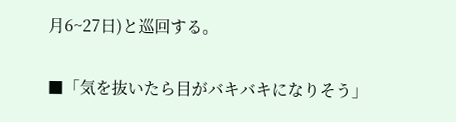月6~27日)と巡回する。

■「気を抜いたら目がバキバキになりそう」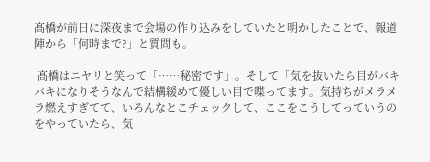髙橋が前日に深夜まで会場の作り込みをしていたと明かしたことで、報道陣から「何時まで?」と質問も。

 髙橋はニヤリと笑って「……秘密です」。そして「気を抜いたら目がバキバキになりそうなんで結構緩めて優しい目で喋ってます。気持ちがメラメラ燃えすぎてて、いろんなとこチェックして、ここをこうしてっていうのをやっていたら、気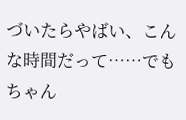づいたらやばい、こんな時間だって……でもちゃん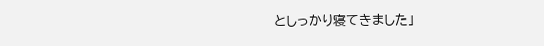としっかり寝てきました」